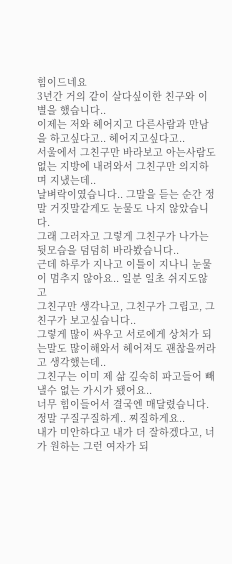힘이드네요
3년간 거의 같이 살다싶이한 친구와 이별을 했습니다..
이제는 저와 헤어지고 다른사람과 만남을 하고싶다고.. 헤어지고싶다고..
서울에서 그친구만 바라보고 아는사람도 없는 지방에 내려와서 그친구만 의지하며 지냈는데..
날벼락이였습니다.. 그말을 듣는 순간 정말 거짓말같게도 눈물도 나지 않았습니다.
그래 그러자고 그렇게 그친구가 나가는 뒷모습을 덤덤히 바라봤습니다..
근데 하루가 지나고 이틀이 지나니 눈물이 멈추지 않아요.. 일분 일초 쉬지도않고
그친구만 생각나고, 그친구가 그립고, 그친구가 보고싶습니다..
그렇게 많이 싸우고 서로에게 상처가 되는말도 많이해와서 헤어져도 괜찮을꺼라고 생각했는데..
그친구는 이미 제 삶 깊숙히 파고들어 빼낼수 없는 가시가 됐어요..
너무 힘이들어서 결국엔 매달렸습니다. 정말 구질구질하게.. 찌질하게요..
내가 미안하다고 내가 더 잘하겠다고, 너가 원하는 그런 여자가 되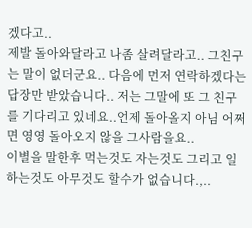겠다고..
제발 돌아와달라고 나좀 살려달라고.. 그친구는 말이 없더군요.. 다음에 먼저 연락하겠다는 답장만 받았습니다.. 저는 그말에 또 그 친구를 기다리고 있네요..언제 돌아올지 아님 어쩌면 영영 돌아오지 않을 그사람을요..
이별을 말한후 먹는것도 자는것도 그리고 일하는것도 아무것도 할수가 없습니다.,..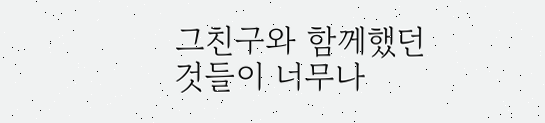그친구와 함께했던 것들이 너무나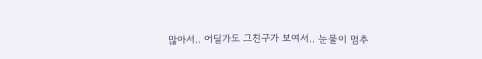많아서.. 어딜가도 그친구가 보여서.. 눈물이 멈추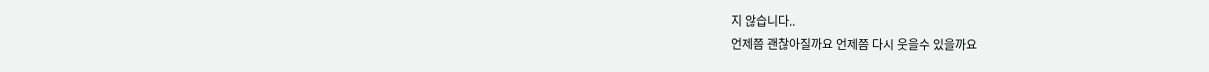지 않습니다..
언제쯤 괜찮아질까요 언제쯤 다시 웃을수 있을까요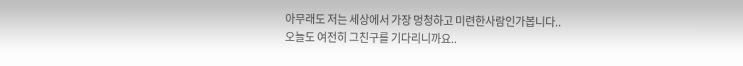아무래도 저는 세상에서 가장 멍청하고 미련한사람인가봅니다..
오늘도 여전히 그친구를 기다리니까요..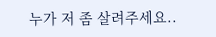누가 저 좀 살려주세요..